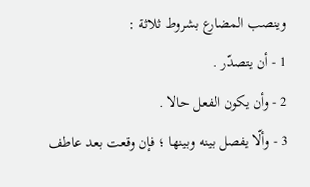وينصب المضارع بشروط ثلاثة :
1 - أن يتصدّر .
2 - وأن يكون الفعل حالا .
3 - وألّا يفصل بينه وبينها ؛ فإن وقعت بعد عاطف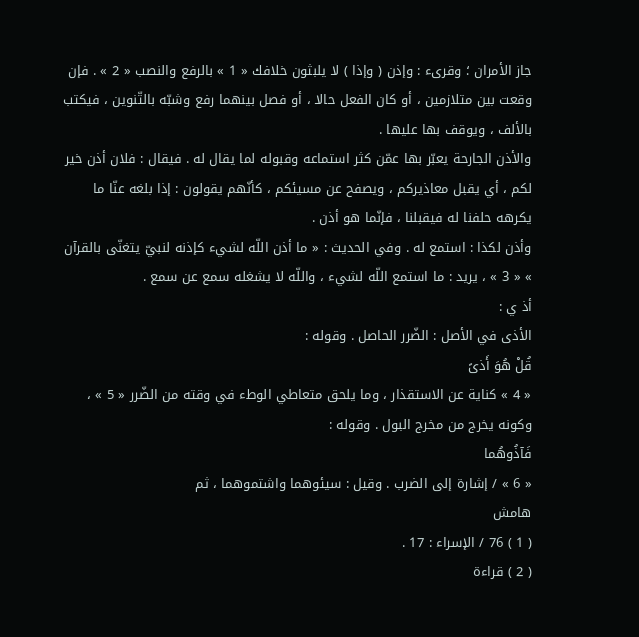جاز الأمران ؛ وقرىء : وإذن ( وإذا ) لا يلبثون خلافك « 1 » بالرفع والنصب « 2 » . فإن وقعت بين متلازمين ، أو كان الفعل حالا ، أو فصل بينهما رفع وشبّه بالتّنوين ، فيكتب بالألف ، ويوقف بها عليها .
والأذن الجارحة يعبّر بها عمّن كثر استماعه وقبوله لما يقال له . فيقال : فلان أذن خير لكم ، أي يقبل معاذيركم ، ويصفح عن مسيئكم ، كأنّهم يقولون : إذا بلغه عنّا ما يكرهه حلفنا له فيقبلنا ، فإنّما هو أذن .
وأذن لكذا : استمع له . وفي الحديث : « ما أذن اللّه لشيء كإذنه لنبيّ يتغنّى بالقرآن » « 3 » ، يريد : ما استمع اللّه لشيء ، واللّه لا يشغله سمع عن سمع .
أذ ي :
الأذى في الأصل : الضّرر الحاصل . وقوله :
قُلْ هُوَ أَذىً
« 4 » كناية عن الاستقذار ، وما يلحق متعاطي الوطء في وقته من الضّرر « 5 » ، وكونه يخرج من مخرج البول . وقوله :
فَآذُوهُما
« 6 » / إشارة إلى الضرب . وقيل : سيئوهما واشتموهما ، ثم
هامش
( 1 ) 76 / الإسراء : 17 .
( 2 ) قراءة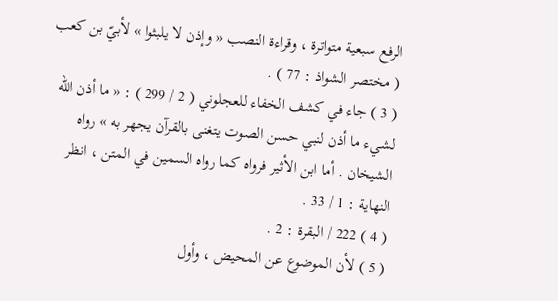الرفع سبعية متواترة ، وقراءة النصب « وإذن لا يلبثوا » لأبيّ بن كعب ( مختصر الشواذ : 77 ) .
( 3 ) جاء في كشف الخفاء للعجلوني ( 2 / 299 ) : « ما أذن اللّه لشيء ما أذن لنبي حسن الصوت يتغنى بالقرآن يجهر به » رواه الشيخان . أما ابن الأثير فرواه كما رواه السمين في المتن ، انظر النهاية : 1 / 33 .
( 4 ) 222 / البقرة : 2 .
( 5 ) لأن الموضوع عن المحيض ، وأول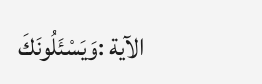الآية :وَيَسْئَلُونَكَ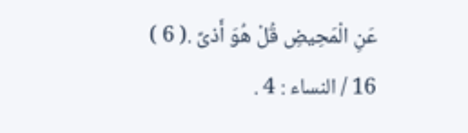عَنِ الْمَحِيضِ قُلْ هُوَ أَذىً .( 6 ) 16 / النساء : 4 .